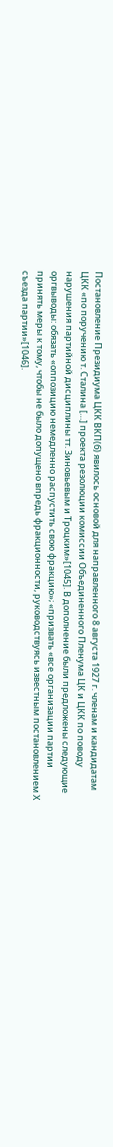Постановление Президиума ЦКК ВКП(б) явилось основой для направленного 8 августа 1927 г. членам и кандидатам ЦКК «по поручению т. Сталина […] проекта резолюции комиссии Объединенного Пленума ЦК и ЦКК по поводу нарушения партийной дисциплины тт. Зиновьевым и Троцким»[1045]. В дополнение были предложены следующие оргвыводы: обязать «оппозицию немедленно распустить свою фракцию»; «призвать «все организации партии принять меры к тому, чтобы не было допущено впредь фракционности, руководствуясь известным постановлением Х съезда партии»[1046].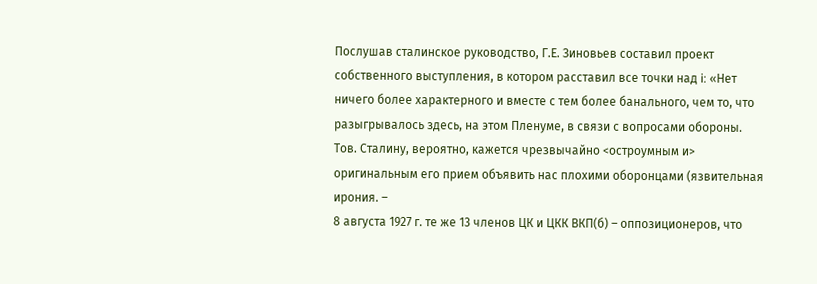Послушав сталинское руководство, Г.Е. Зиновьев составил проект собственного выступления, в котором расставил все точки над i: «Нет ничего более характерного и вместе с тем более банального, чем то, что разыгрывалось здесь, на этом Пленуме, в связи с вопросами обороны. Тов. Сталину, вероятно, кажется чрезвычайно <остроумным и> оригинальным его прием объявить нас плохими оборонцами (язвительная ирония. –
8 августа 1927 г. те же 13 членов ЦК и ЦКК ВКП(б) – оппозиционеров, что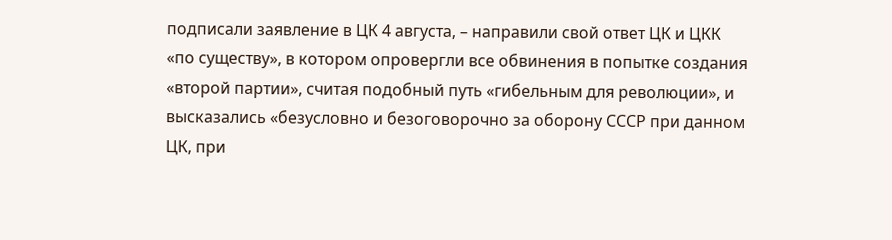подписали заявление в ЦК 4 августа, – направили свой ответ ЦК и ЦКК «по существу», в котором опровергли все обвинения в попытке создания «второй партии», считая подобный путь «гибельным для революции», и высказались «безусловно и безоговорочно за оборону СССР при данном ЦК, при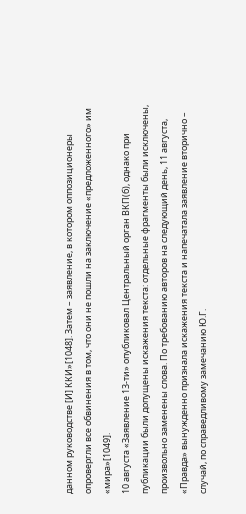данном руководстве [И] ККИ»[1048]. Затем – заявление, в котором оппозиционеры опровергли все обвинения в том, что они не пошли на заключение «предложенного» им «мира»[1049].
10 августа «Заявление 13‐ти» опубликовал Центральный орган ВКП(б), однако при публикации были допущены искажения текста: отдельные фрагменты были исключены, произвольно заменены слова. По требованию авторов на следующий день, 11 августа, «Правда» вынужденно признала искажения текста и напечатала заявление вторично – случай, по справедливому замечанию Ю.Г.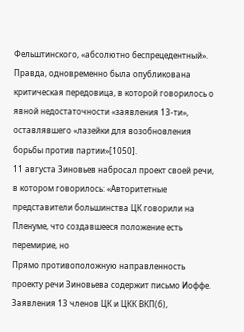Фельштинского, «абсолютно беспрецедентный». Правда, одновременно была опубликована критическая передовица, в которой говорилось о явной недостаточности «заявления 13‐ти», оставлявшего «лазейки для возобновления борьбы против партии»[1050].
11 августа Зиновьев набросал проект своей речи, в котором говорилось: «Авторитетные представители большинства ЦК говорили на Пленуме, что создавшееся положение есть перемирие, но
Прямо противоположную направленность проекту речи Зиновьева содержит письмо Иоффе. Заявления 13 членов ЦК и ЦКК ВКП(б),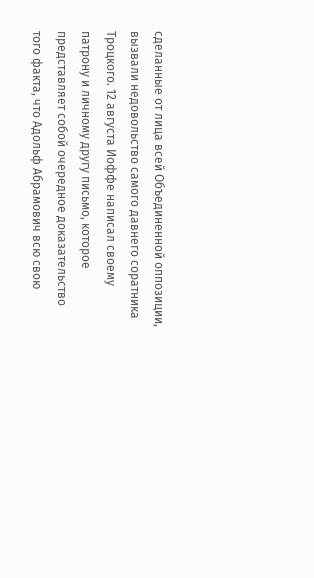сделанные от лица всей Объединенной оппозиции, вызвали недовольство самого давнего соратника Троцкого. 12 августа Иоффе написал своему патрону и личному другу письмо, которое представляет собой очередное доказательство того факта, что Адольф Абрамович всю свою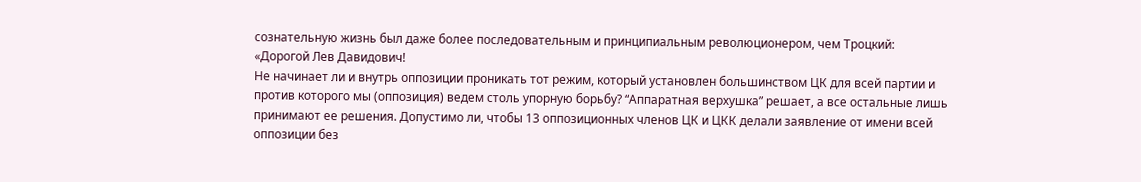сознательную жизнь был даже более последовательным и принципиальным революционером, чем Троцкий:
«Дорогой Лев Давидович!
Не начинает ли и внутрь оппозиции проникать тот режим, который установлен большинством ЦК для всей партии и против которого мы (оппозиция) ведем столь упорную борьбу? “Аппаратная верхушка” решает, а все остальные лишь принимают ее решения. Допустимо ли, чтобы 13 оппозиционных членов ЦК и ЦКК делали заявление от имени всей оппозиции без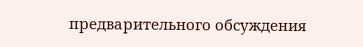предварительного обсуждения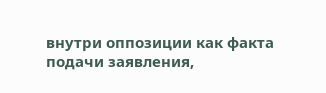внутри оппозиции как факта подачи заявления,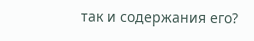так и содержания его?